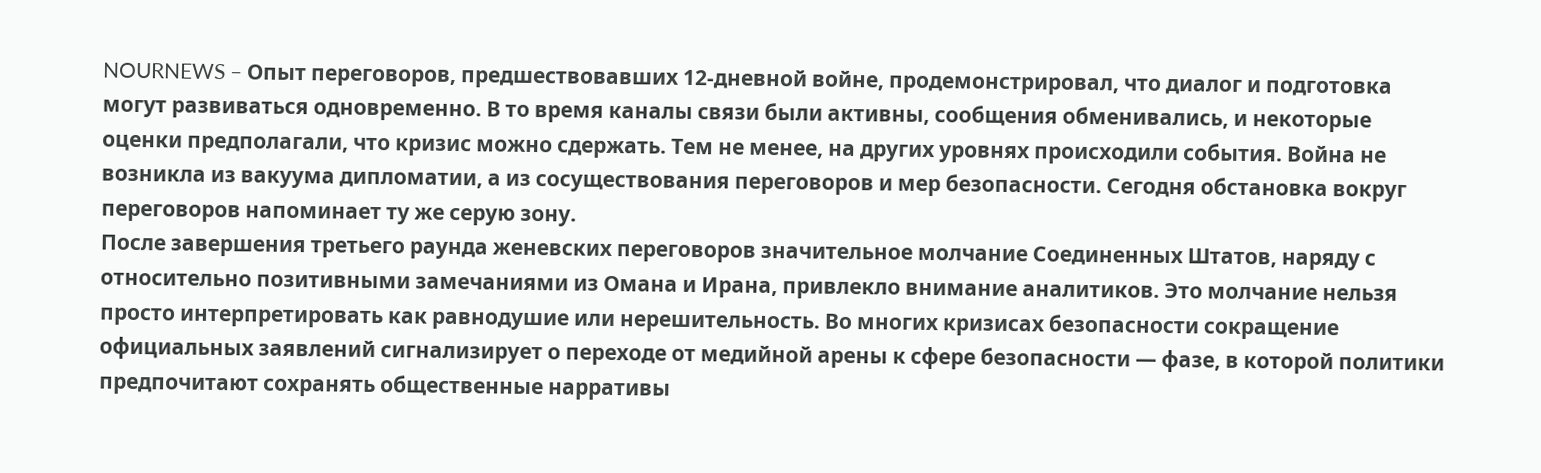NOURNEWS – Опыт переговоров, предшествовавших 12-дневной войне, продемонстрировал, что диалог и подготовка могут развиваться одновременно. В то время каналы связи были активны, сообщения обменивались, и некоторые оценки предполагали, что кризис можно сдержать. Тем не менее, на других уровнях происходили события. Война не возникла из вакуума дипломатии, а из сосуществования переговоров и мер безопасности. Сегодня обстановка вокруг переговоров напоминает ту же серую зону.
После завершения третьего раунда женевских переговоров значительное молчание Соединенных Штатов, наряду с относительно позитивными замечаниями из Омана и Ирана, привлекло внимание аналитиков. Это молчание нельзя просто интерпретировать как равнодушие или нерешительность. Во многих кризисах безопасности сокращение официальных заявлений сигнализирует о переходе от медийной арены к сфере безопасности — фазе, в которой политики предпочитают сохранять общественные нарративы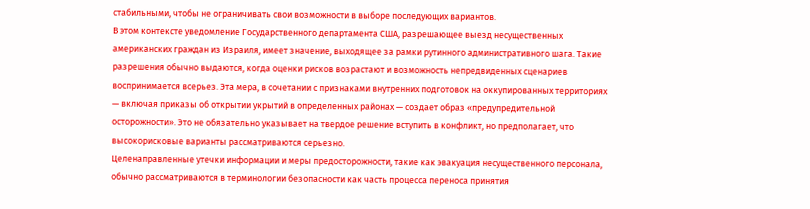стабильными, чтобы не ограничивать свои возможности в выборе последующих вариантов.
В этом контексте уведомление Государственного департамента США, разрешающее выезд несущественных американских граждан из Израиля, имеет значение, выходящее за рамки рутинного административного шага. Такие разрешения обычно выдаются, когда оценки рисков возрастают и возможность непредвиденных сценариев воспринимается всерьез. Эта мера, в сочетании с признаками внутренних подготовок на оккупированных территориях — включая приказы об открытии укрытий в определенных районах — создает образ «предупредительной осторожности». Это не обязательно указывает на твердое решение вступить в конфликт, но предполагает, что высокорисковые варианты рассматриваются серьезно.
Целенаправленные утечки информации и меры предосторожности, такие как эвакуация несущественного персонала, обычно рассматриваются в терминологии безопасности как часть процесса переноса принятия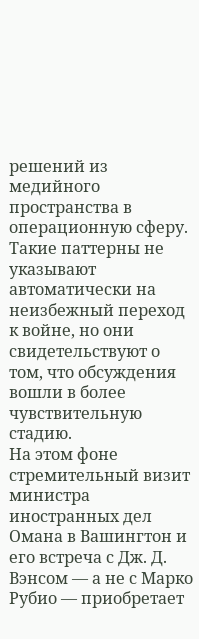решений из медийного пространства в операционную сферу. Такие паттерны не указывают автоматически на неизбежный переход к войне, но они свидетельствуют о том, что обсуждения вошли в более чувствительную стадию.
На этом фоне стремительный визит министра иностранных дел Омана в Вашингтон и его встреча с Дж. Д. Вэнсом — а не с Марко Рубио — приобретает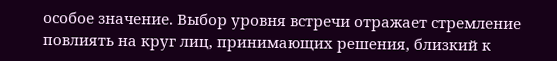особое значение. Выбор уровня встречи отражает стремление повлиять на круг лиц, принимающих решения, близкий к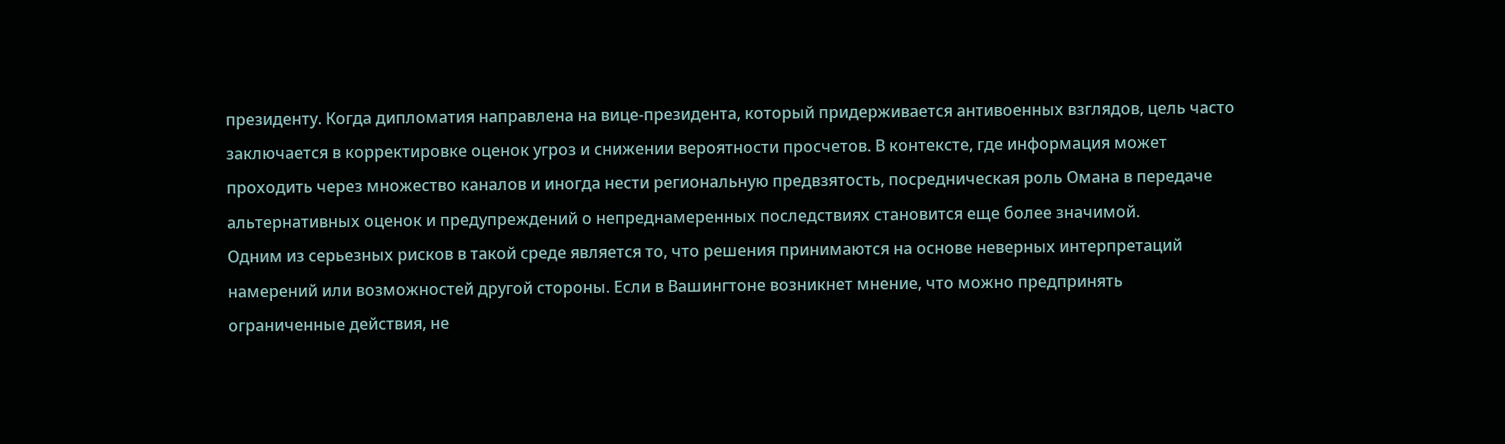президенту. Когда дипломатия направлена на вице-президента, который придерживается антивоенных взглядов, цель часто заключается в корректировке оценок угроз и снижении вероятности просчетов. В контексте, где информация может проходить через множество каналов и иногда нести региональную предвзятость, посредническая роль Омана в передаче альтернативных оценок и предупреждений о непреднамеренных последствиях становится еще более значимой.
Одним из серьезных рисков в такой среде является то, что решения принимаются на основе неверных интерпретаций намерений или возможностей другой стороны. Если в Вашингтоне возникнет мнение, что можно предпринять ограниченные действия, не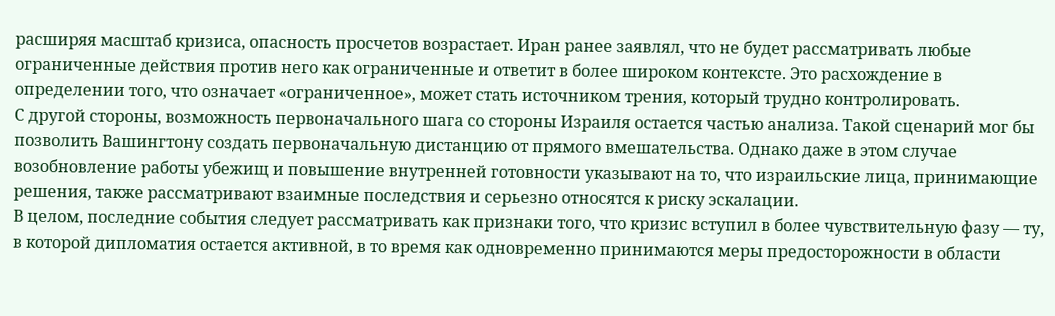расширяя масштаб кризиса, опасность просчетов возрастает. Иран ранее заявлял, что не будет рассматривать любые ограниченные действия против него как ограниченные и ответит в более широком контексте. Это расхождение в определении того, что означает «ограниченное», может стать источником трения, который трудно контролировать.
С другой стороны, возможность первоначального шага со стороны Израиля остается частью анализа. Такой сценарий мог бы позволить Вашингтону создать первоначальную дистанцию от прямого вмешательства. Однако даже в этом случае возобновление работы убежищ и повышение внутренней готовности указывают на то, что израильские лица, принимающие решения, также рассматривают взаимные последствия и серьезно относятся к риску эскалации.
В целом, последние события следует рассматривать как признаки того, что кризис вступил в более чувствительную фазу — ту, в которой дипломатия остается активной, в то время как одновременно принимаются меры предосторожности в области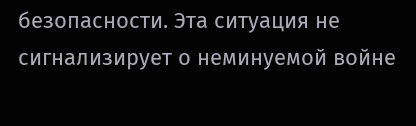безопасности. Эта ситуация не сигнализирует о неминуемой войне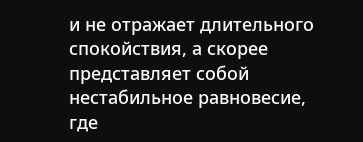и не отражает длительного спокойствия, а скорее представляет собой нестабильное равновесие, где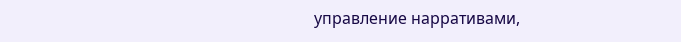управление нарративами,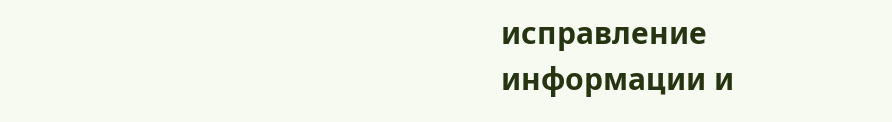исправление информации и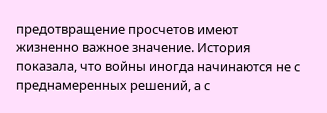предотвращение просчетов имеют жизненно важное значение. История показала, что войны иногда начинаются не с преднамеренных решений, а с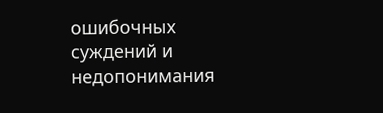ошибочных суждений и недопонимания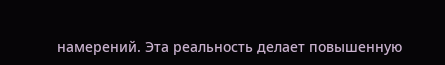намерений. Эта реальность делает повышенную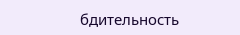бдительность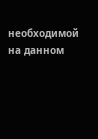необходимой на данном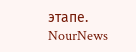этапе.
NourNews